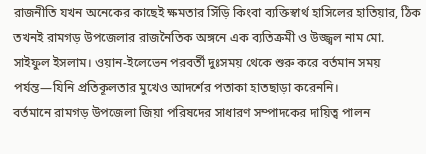রাজনীতি যখন অনেকের কাছেই ক্ষমতার সিঁড়ি কিংবা ব্যক্তিস্বার্থ হাসিলের হাতিয়ার, ঠিক তখনই রামগড় উপজেলার রাজনৈতিক অঙ্গনে এক ব্যতিক্রমী ও উজ্জ্বল নাম মো. সাইফুল ইসলাম। ওয়ান-ইলেভেন পরবর্তী দুঃসময় থেকে শুরু করে বর্তমান সময় পর্যন্ত—যিনি প্রতিকূলতার মুখেও আদর্শের পতাকা হাতছাড়া করেননি।
বর্তমানে রামগড় উপজেলা জিয়া পরিষদের সাধারণ সম্পাদকের দায়িত্ব পালন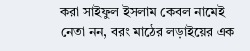করা সাইফুল ইসলাম কেবল নামেই নেতা নন, বরং মাঠের লড়াইয়ের এক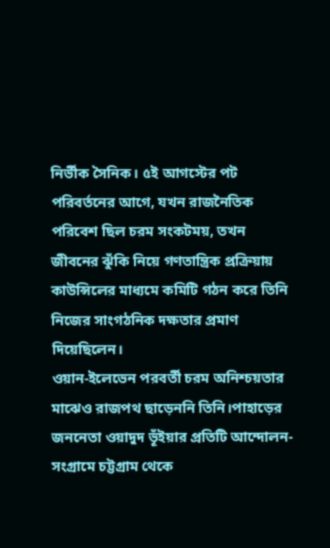নির্ভীক সৈনিক। ৫ই আগস্টের পট পরিবর্তনের আগে, যখন রাজনৈতিক পরিবেশ ছিল চরম সংকটময়, তখন জীবনের ঝুঁকি নিয়ে গণতান্ত্রিক প্রক্রিয়ায় কাউন্সিলের মাধ্যমে কমিটি গঠন করে তিনি নিজের সাংগঠনিক দক্ষতার প্রমাণ দিয়েছিলেন।
ওয়ান-ইলেভেন পরবর্তী চরম অনিশ্চয়তার মাঝেও রাজপথ ছাড়েননি তিনি।পাহাড়ের জননেতা ওয়াদুদ ভূঁইয়ার প্রতিটি আন্দোলন-সংগ্রামে চট্টগ্রাম থেকে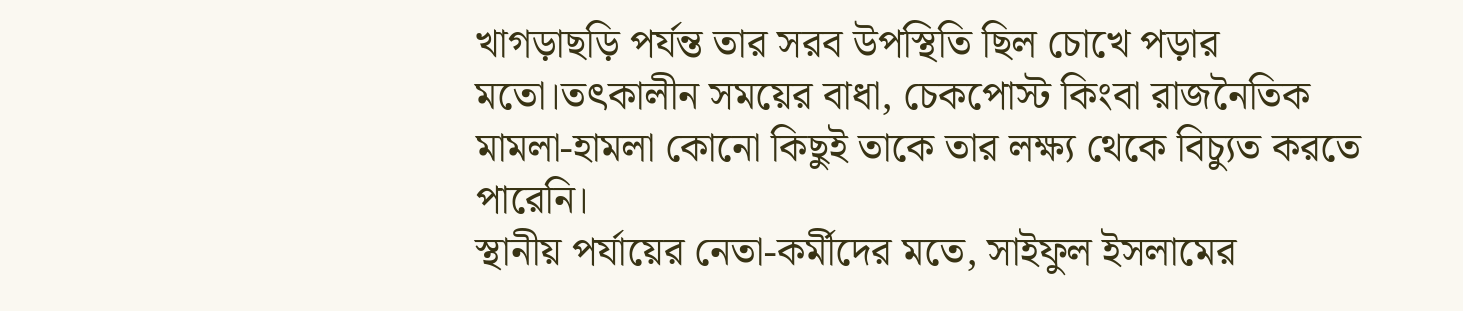খাগড়াছড়ি পর্যন্ত তার সরব উপস্থিতি ছিল চোখে পড়ার মতো।তৎকালীন সময়ের বাধা, চেকপোস্ট কিংবা রাজনৈতিক মামলা-হামলা কোনো কিছুই তাকে তার লক্ষ্য থেকে বিচ্যুত করতে পারেনি।
স্থানীয় পর্যায়ের নেতা-কর্মীদের মতে, সাইফুল ইসলামের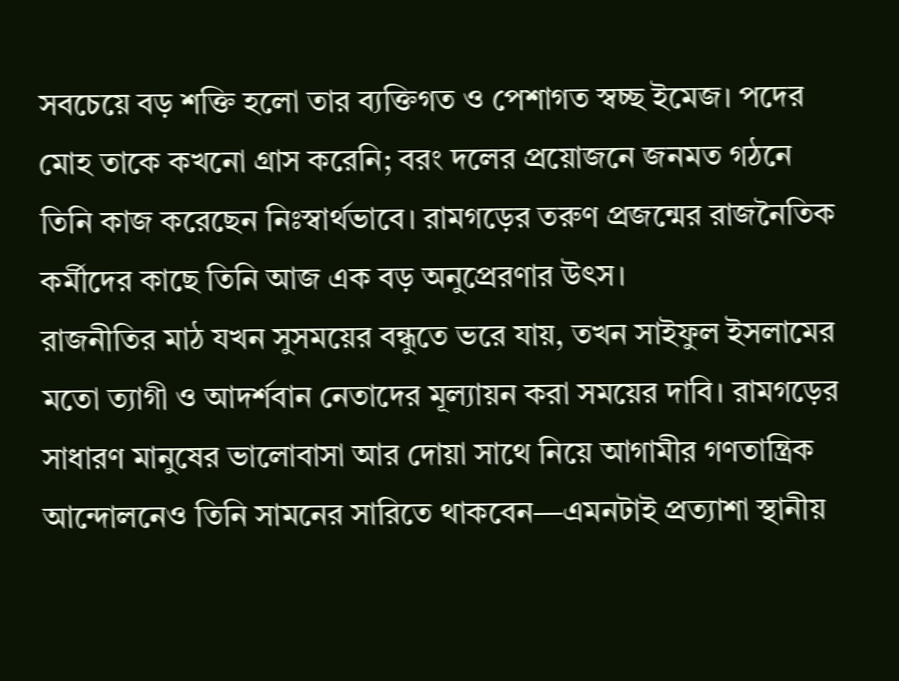সবচেয়ে বড় শক্তি হলো তার ব্যক্তিগত ও পেশাগত স্বচ্ছ ইমেজ। পদের মোহ তাকে কখনো গ্রাস করেনি; বরং দলের প্রয়োজনে জনমত গঠনে তিনি কাজ করেছেন নিঃস্বার্থভাবে। রামগড়ের তরুণ প্রজন্মের রাজনৈতিক কর্মীদের কাছে তিনি আজ এক বড় অনুপ্রেরণার উৎস।
রাজনীতির মাঠ যখন সুসময়ের বন্ধুতে ভরে যায়, তখন সাইফুল ইসলামের মতো ত্যাগী ও আদর্শবান নেতাদের মূল্যায়ন করা সময়ের দাবি। রামগড়ের সাধারণ মানুষের ভালোবাসা আর দোয়া সাথে নিয়ে আগামীর গণতান্ত্রিক আন্দোলনেও তিনি সামনের সারিতে থাকবেন—এমনটাই প্রত্যাশা স্থানীয়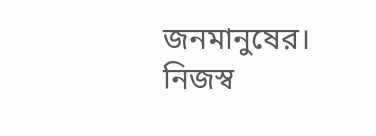জনমানুষের।
নিজস্ব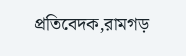প্রতিবেদক,রামগড়